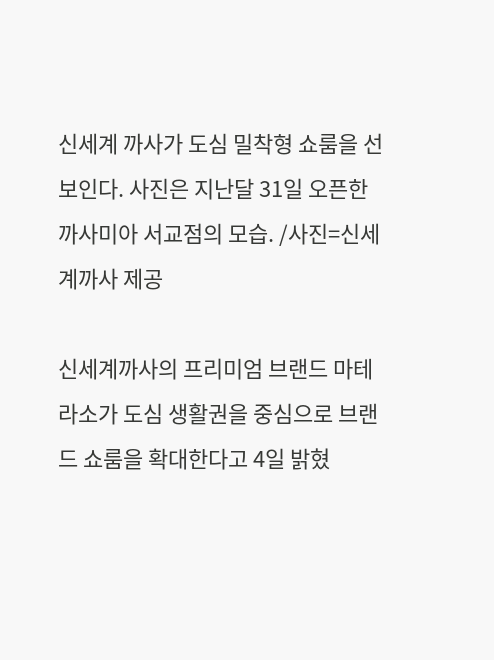신세계 까사가 도심 밀착형 쇼룸을 선보인다. 사진은 지난달 31일 오픈한 까사미아 서교점의 모습. /사진=신세계까사 제공

신세계까사의 프리미엄 브랜드 마테라소가 도심 생활권을 중심으로 브랜드 쇼룸을 확대한다고 4일 밝혔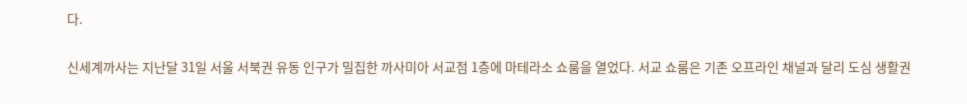다.

신세계까사는 지난달 31일 서울 서북권 유동 인구가 밀집한 까사미아 서교점 1층에 마테라소 쇼룸을 열었다. 서교 쇼룸은 기존 오프라인 채널과 달리 도심 생활권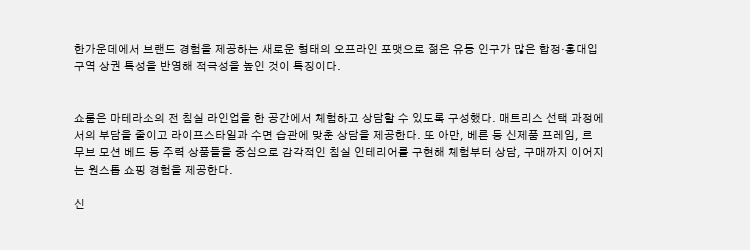한가운데에서 브랜드 경험을 제공하는 새로운 형태의 오프라인 포맷으로 젊은 유동 인구가 많은 합정·홍대입구역 상권 특성을 반영해 적극성을 높인 것이 특징이다.


쇼룸은 마테라소의 전 침실 라인업을 한 공간에서 체험하고 상담할 수 있도록 구성했다. 매트리스 선택 과정에서의 부담을 줄이고 라이프스타일과 수면 습관에 맞춘 상담을 제공한다. 또 아만, 베른 등 신제품 프레임, 르 무브 모션 베드 등 주력 상품들을 중심으로 감각적인 침실 인테리어를 구현해 체험부터 상담, 구매까지 이어지는 원스톱 쇼핑 경험을 제공한다.

신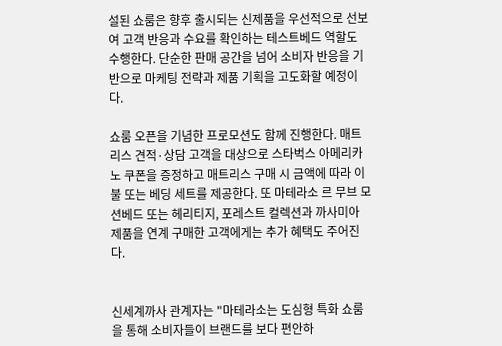설된 쇼룸은 향후 출시되는 신제품을 우선적으로 선보여 고객 반응과 수요를 확인하는 테스트베드 역할도 수행한다. 단순한 판매 공간을 넘어 소비자 반응을 기반으로 마케팅 전략과 제품 기획을 고도화할 예정이다.

쇼룸 오픈을 기념한 프로모션도 함께 진행한다. 매트리스 견적·상담 고객을 대상으로 스타벅스 아메리카노 쿠폰을 증정하고 매트리스 구매 시 금액에 따라 이불 또는 베딩 세트를 제공한다. 또 마테라소 르 무브 모션베드 또는 헤리티지, 포레스트 컬렉션과 까사미아 제품을 연계 구매한 고객에게는 추가 혜택도 주어진다.


신세계까사 관계자는 "마테라소는 도심형 특화 쇼룸을 통해 소비자들이 브랜드를 보다 편안하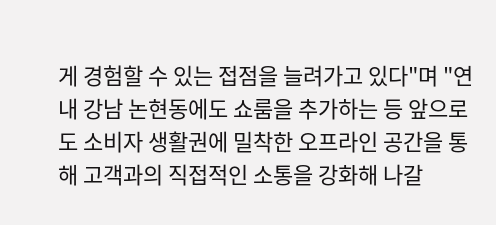게 경험할 수 있는 접점을 늘려가고 있다"며 "연내 강남 논현동에도 쇼룸을 추가하는 등 앞으로도 소비자 생활권에 밀착한 오프라인 공간을 통해 고객과의 직접적인 소통을 강화해 나갈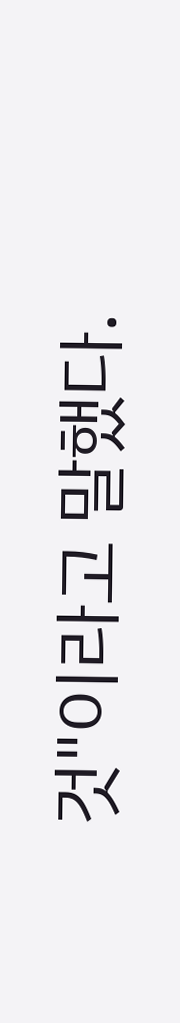것"이라고 말했다.